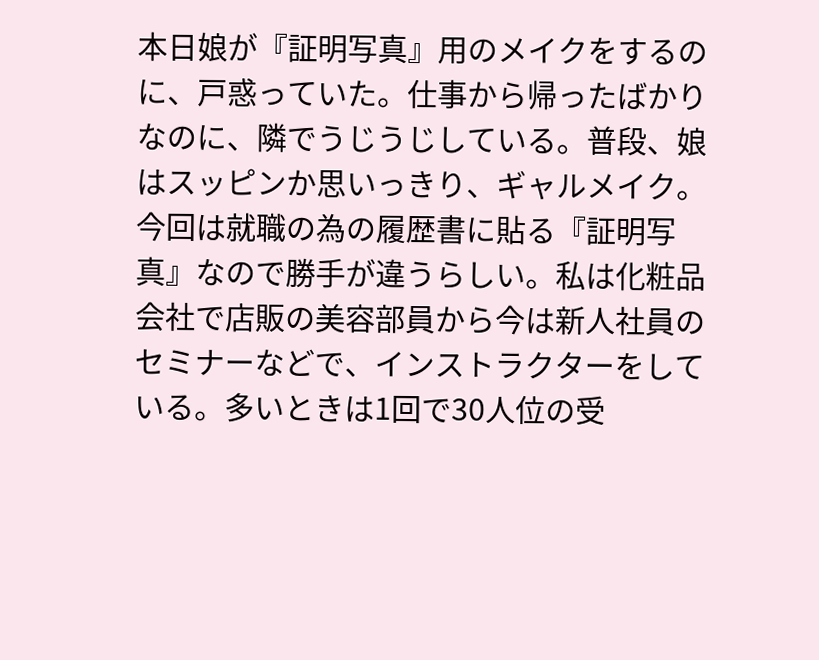本日娘が『証明写真』用のメイクをするのに、戸惑っていた。仕事から帰ったばかりなのに、隣でうじうじしている。普段、娘はスッピンか思いっきり、ギャルメイク。今回は就職の為の履歴書に貼る『証明写真』なので勝手が違うらしい。私は化粧品会社で店販の美容部員から今は新人社員のセミナーなどで、インストラクターをしている。多いときは1回で30人位の受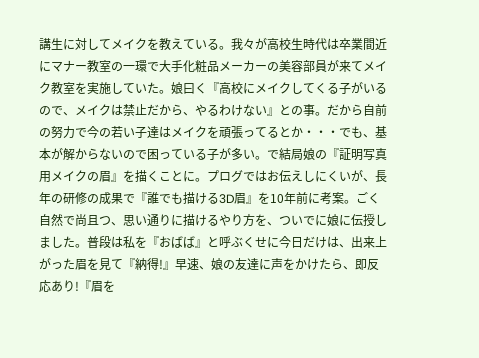講生に対してメイクを教えている。我々が高校生時代は卒業間近にマナー教室の一環で大手化粧品メーカーの美容部員が来てメイク教室を実施していた。娘曰く『高校にメイクしてくる子がいるので、メイクは禁止だから、やるわけない』との事。だから自前の努力で今の若い子達はメイクを頑張ってるとか・・・でも、基本が解からないので困っている子が多い。で結局娘の『証明写真用メイクの眉』を描くことに。プログではお伝えしにくいが、長年の研修の成果で『誰でも描ける3D眉』を10年前に考案。ごく自然で尚且つ、思い通りに描けるやり方を、ついでに娘に伝授しました。普段は私を『おばば』と呼ぶくせに今日だけは、出来上がった眉を見て『納得!』早速、娘の友達に声をかけたら、即反応あり!『眉を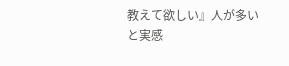教えて欲しい』人が多いと実感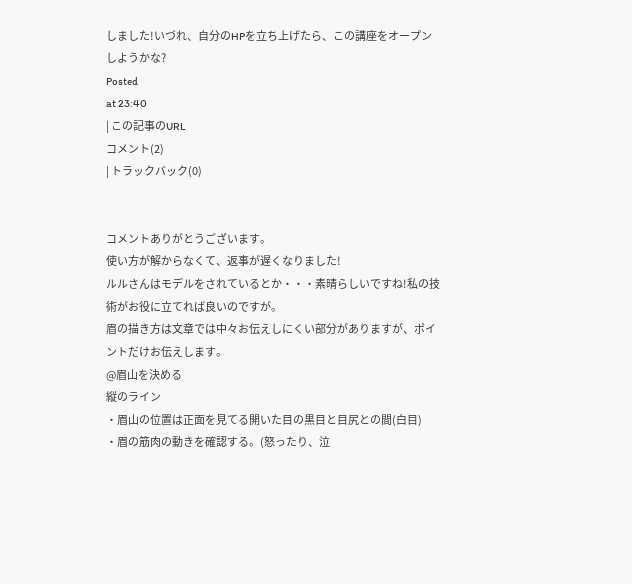しました!いづれ、自分のHPを立ち上げたら、この講座をオープンしようかな?
Posted
at 23:40
| この記事のURL
コメント(2)
| トラックバック(0)


コメントありがとうございます。
使い方が解からなくて、返事が遅くなりました!
ルルさんはモデルをされているとか・・・素晴らしいですね!私の技術がお役に立てれば良いのですが。
眉の描き方は文章では中々お伝えしにくい部分がありますが、ポイントだけお伝えします。
@眉山を決める
縦のライン
・眉山の位置は正面を見てる開いた目の黒目と目尻との間(白目)
・眉の筋肉の動きを確認する。(怒ったり、泣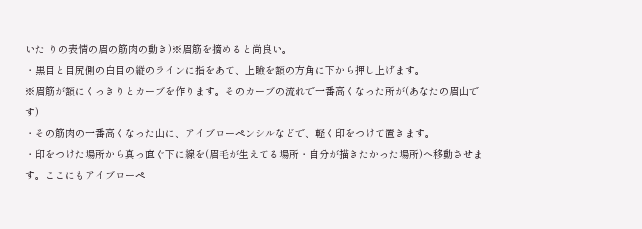いた りの表情の眉の筋肉の動き)※眉筋を摘めると尚良い。
・黒目と目尻側の白目の縦のラインに指をあて、上瞼を額の方角に下から押し上げます。
※眉筋が額にくっきりとカーブを作ります。そのカーブの流れで一番高くなった所が(あなたの眉山です)
・その筋肉の一番高くなった山に、アイブローペンシルなどで、軽く印をつけて置きます。
・印をつけた場所から真っ直ぐ下に線を(眉毛が生えてる場所・自分が描きたかった場所)へ移動させます。ここにもアイブローペ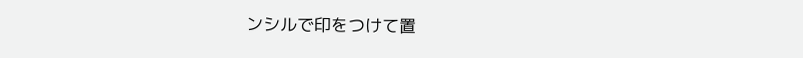ンシルで印をつけて置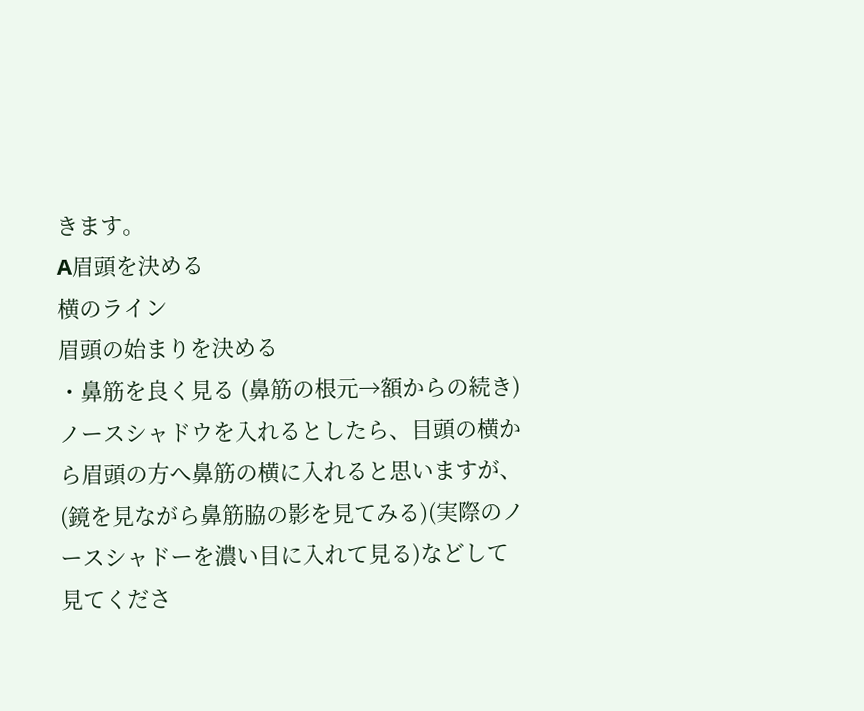きます。
A眉頭を決める
横のライン
眉頭の始まりを決める
・鼻筋を良く見る (鼻筋の根元→額からの続き)
ノースシャドウを入れるとしたら、目頭の横から眉頭の方へ鼻筋の横に入れると思いますが、 (鏡を見ながら鼻筋脇の影を見てみる)(実際のノースシャドーを濃い目に入れて見る)などして見てくださ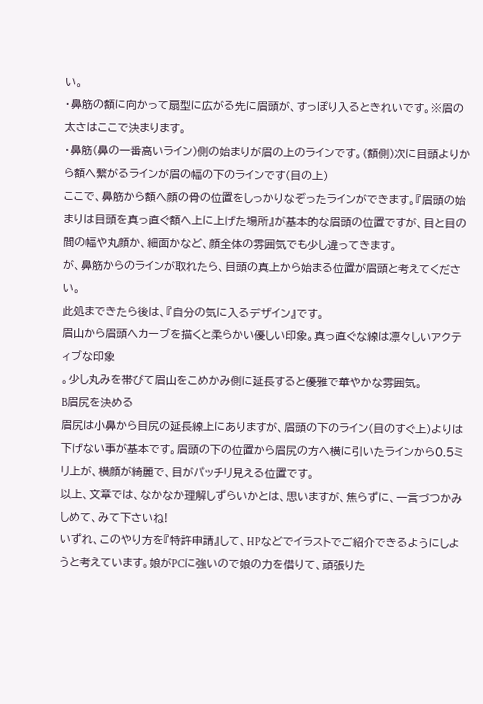い。
・鼻筋の額に向かって扇型に広がる先に眉頭が、すっぽり入るときれいです。※眉の太さはここで決まります。
・鼻筋(鼻の一番高いライン)側の始まりが眉の上のラインです。(額側)次に目頭よりから額へ繋がるラインが眉の幅の下のラインです(目の上)
ここで、鼻筋から額へ顔の骨の位置をしっかりなぞったラインができます。『眉頭の始まりは目頭を真っ直ぐ額へ上に上げた場所』が基本的な眉頭の位置ですが、目と目の間の幅や丸顔か、細面かなど、顔全体の雰囲気でも少し違ってきます。
が、鼻筋からのラインが取れたら、目頭の真上から始まる位置が眉頭と考えてください。
此処まできたら後は、『自分の気に入るデザイン』です。
眉山から眉頭へカーブを描くと柔らかい優しい印象。真っ直ぐな線は凛々しいアクティブな印象
。少し丸みを帯びて眉山をこめかみ側に延長すると優雅で華やかな雰囲気。
B眉尻を決める
眉尻は小鼻から目尻の延長線上にありますが、眉頭の下のライン(目のすぐ上)よりは下げない事が基本です。眉頭の下の位置から眉尻の方へ横に引いたラインから0.5ミリ上が、横顔が綺麗で、目がパッチリ見える位置です。
以上、文章では、なかなか理解しずらいかとは、思いますが、焦らずに、一言づつかみしめて、みて下さいね!
いずれ、このやり方を『特許申請』して、HPなどでイラストでご紹介できるようにしようと考えています。娘がPCに強いので娘の力を借りて、頑張りた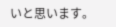いと思います。